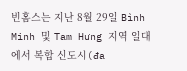빈홈스는 지난 8월 29일 Bình Minh 및 Tam Hưng 지역 일대에서 복합 신도시(đa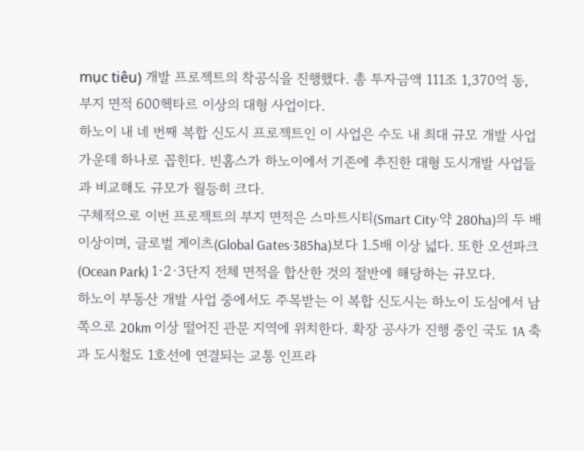mục tiêu) 개발 프로젝트의 착공식을 진행했다. 총 투자금액 111조 1,370억 동, 부지 면적 600헥타르 이상의 대형 사업이다.
하노이 내 네 번째 복합 신도시 프로젝트인 이 사업은 수도 내 최대 규모 개발 사업 가운데 하나로 꼽힌다. 빈홈스가 하노이에서 기존에 추진한 대형 도시개발 사업들과 비교해도 규모가 월등히 크다.
구체적으로 이번 프로젝트의 부지 면적은 스마트시티(Smart City·약 280ha)의 두 배 이상이며, 글로벌 게이츠(Global Gates·385ha)보다 1.5배 이상 넓다. 또한 오션파크(Ocean Park) 1·2·3단지 전체 면적을 합산한 것의 절반에 해당하는 규모다.
하노이 부동산 개발 사업 중에서도 주목받는 이 복합 신도시는 하노이 도심에서 남쪽으로 20km 이상 떨어진 관문 지역에 위치한다. 확장 공사가 진행 중인 국도 1A 축과 도시철도 1호선에 연결되는 교통 인프라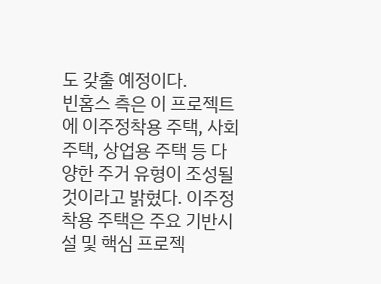도 갖출 예정이다.
빈홈스 측은 이 프로젝트에 이주정착용 주택, 사회주택, 상업용 주택 등 다양한 주거 유형이 조성될 것이라고 밝혔다. 이주정착용 주택은 주요 기반시설 및 핵심 프로젝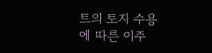트의 토지 수용에 따른 이주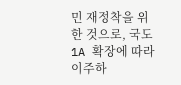민 재정착을 위한 것으로, 국도 1A 확장에 따라 이주하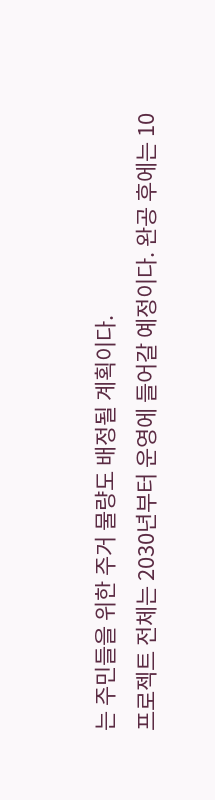는 주민들을 위한 주거 물량도 배정될 계획이다.
프로젝트 전체는 2030년부터 운영에 들어갈 예정이다. 완공 후에는 10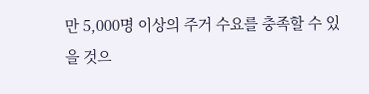만 5,000명 이상의 주거 수요를 충족할 수 있을 것으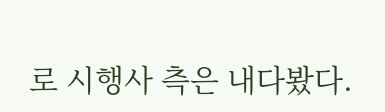로 시행사 측은 내다봤다.